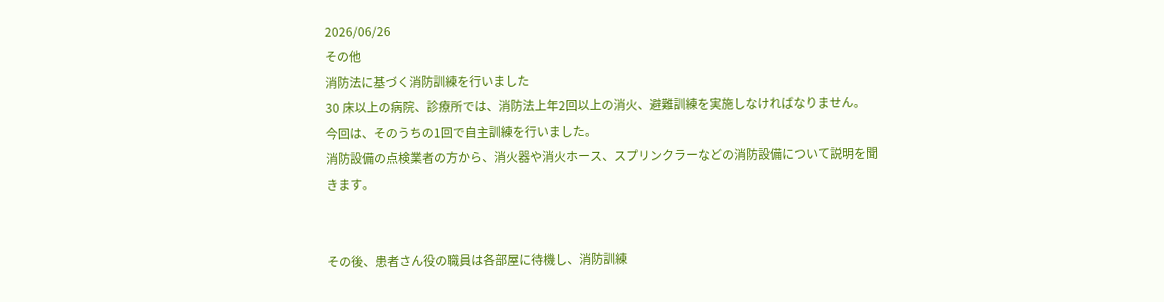2026/06/26
その他
消防法に基づく消防訓練を行いました
30 床以上の病院、診療所では、消防法上年2回以上の消⽕、避難訓練を実施しなければなりません。
今回は、そのうちの1回で自主訓練を行いました。
消防設備の点検業者の方から、消火器や消火ホース、スプリンクラーなどの消防設備について説明を聞きます。


その後、患者さん役の職員は各部屋に待機し、消防訓練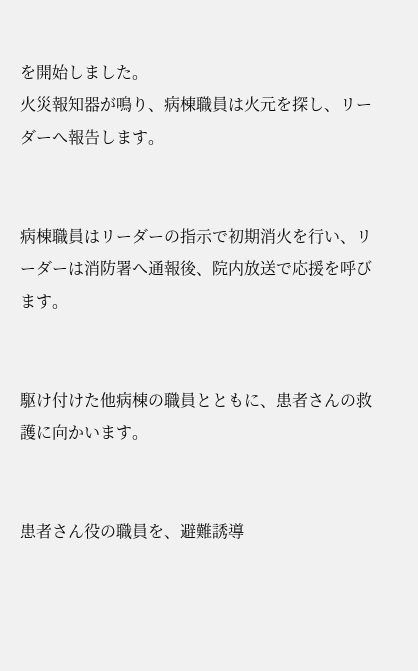を開始しました。
火災報知器が鳴り、病棟職員は火元を探し、リーダーへ報告します。


病棟職員はリーダーの指示で初期消火を行い、リーダーは消防署へ通報後、院内放送で応援を呼びます。


駆け付けた他病棟の職員とともに、患者さんの救護に向かいます。


患者さん役の職員を、避難誘導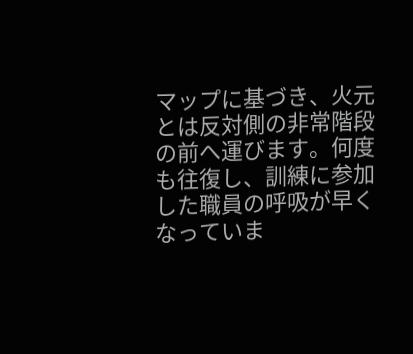マップに基づき、火元とは反対側の非常階段の前へ運びます。何度も往復し、訓練に参加した職員の呼吸が早くなっていま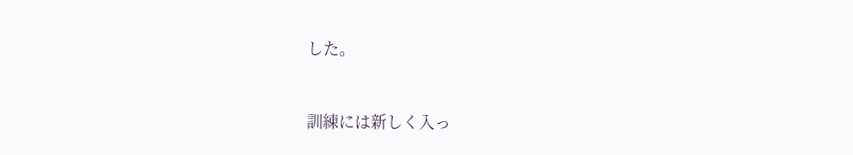した。


訓練には新しく入っ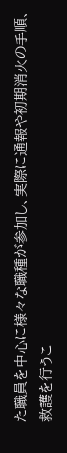た職員を中心に様々な職種が参加し、実際に通報や初期消火の手順、救護を行うこ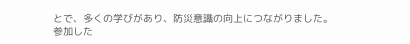とで、多くの学びがあり、防災意識の向上につながりました。
参加した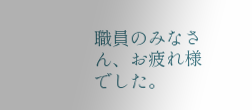職員のみなさん、お疲れ様でした。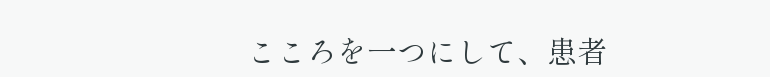こころを一つにして、患者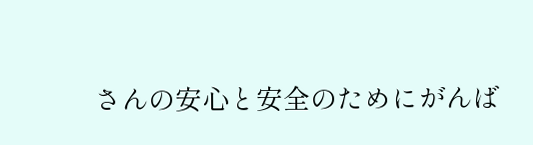さんの安心と安全のためにがんば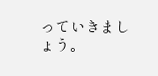っていきましょう。